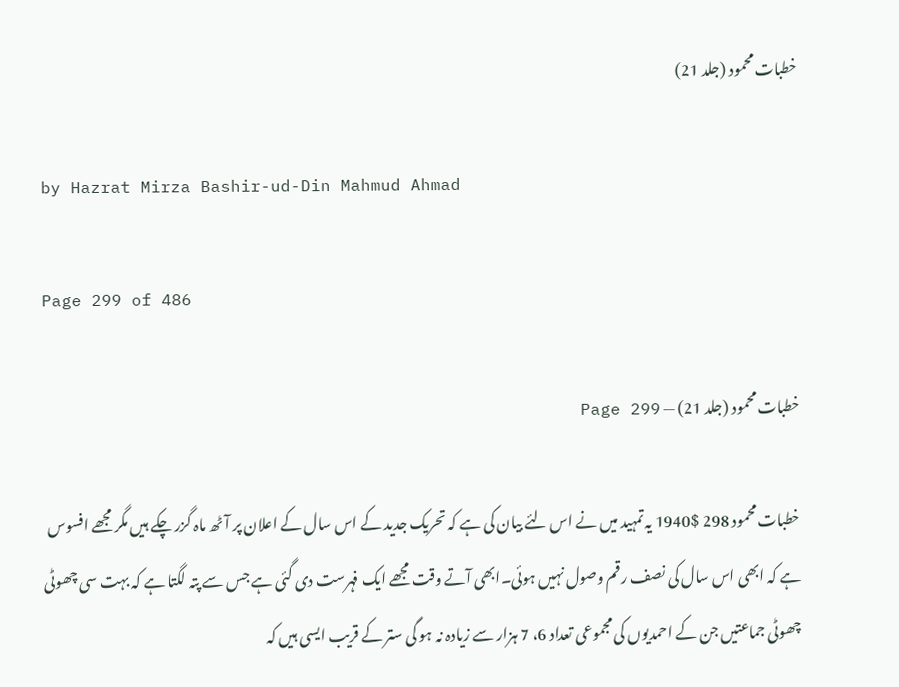خطبات محمود (جلد 21)

by Hazrat Mirza Bashir-ud-Din Mahmud Ahmad

Page 299 of 486

خطبات محمود (جلد 21) — Page 299

خطبات محمود 298 $1940 یہ تمہید میں نے اس لئے بیان کی ہے کہ تحریک جدید کے اس سال کے اعلان پر آٹھ ماہ گزر چکے ہیں مگر مجھے افسوس ہے کہ ابھی اس سال کی نصف رقم وصول نہیں ہوئی۔ابھی آتے وقت مجھے ایک فہرست دی گئی ہے جس سے پتہ لگتا ہے کہ بہت سی چھوٹی چھوٹی جماعتیں جن کے احمدیوں کی مجموعی تعداد 6، 7 ہزار سے زیادہ نہ ہو گی ستر کے قریب ایسی ہیں کہ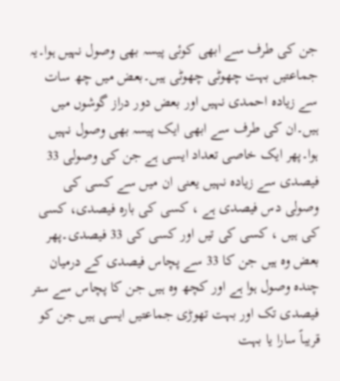جن کی طرف سے ابھی کوئی پیسہ بھی وصول نہیں ہوا۔یہ جماعتیں بہت چھوٹی چھوٹی ہیں۔بعض میں چھ سات سے زیادہ احمدی نہیں اور بعض دور دراز گوشوں میں ہیں۔ان کی طرف سے ابھی ایک پیسہ بھی وصول نہیں ہوا۔پھر ایک خاصی تعداد ایسی ہے جن کی وصولی 33 فیصدی سے زیادہ نہیں یعنی ان میں سے کسی کی وصولی دس فیصدی ہے ، کسی کی بارہ فیصدی، کسی کی ہیں ، کسی کی تیں اور کسی کی 33 فیصدی۔پھر بعض وہ ہیں جن کا 33 سے پچاس فیصدی کے درمیان چندہ وصول ہوا ہے اور کچھ وہ ہیں جن کا پچاس سے ستر فیصدی تک اور بہت تھوڑی جماعتیں ایسی ہیں جن کو قریباً سارا یا بہت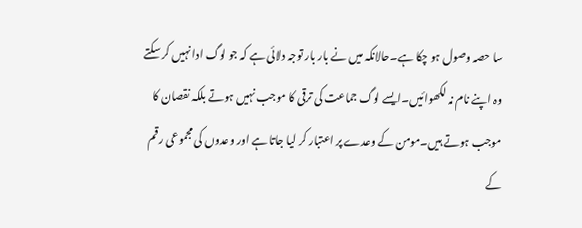سا حصہ وصول ہو چکا ہے۔حالانکہ میں نے بار بار توجہ دلائی ہے کہ جو لوگ ادا نہیں کر سکتے وہ اپنے نام نہ لکھوائیں۔ایسے لوگ جماعت کی ترقی کا موجب نہیں ہوتے بلکہ نقصان کا موجب ہوتے ہیں۔مومن کے وعدے پر اعتبار کر لیا جاتا ہے اور وعدوں کی مجموعی رقم کے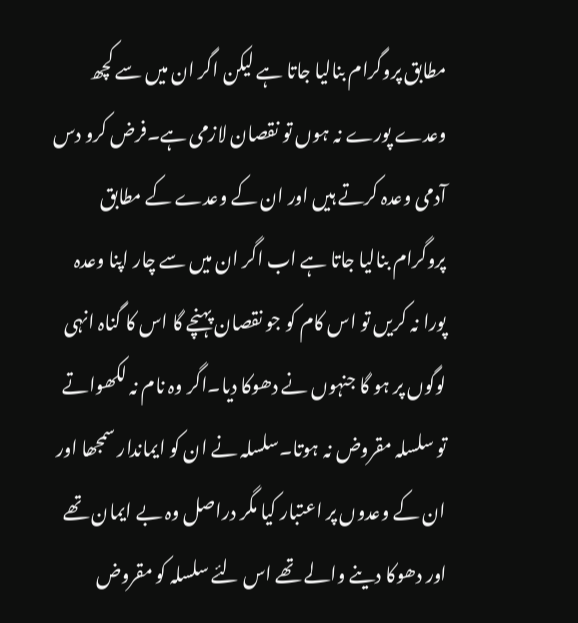مطابق پروگرام بنالیا جاتا ہے لیکن اگر ان میں سے کچھ وعدے پورے نہ ہوں تو نقصان لازمی ہے۔فرض کرو دس آدمی وعدہ کرتے ہیں اور ان کے وعدے کے مطابق پروگرام بنالیا جاتا ہے اب اگر ان میں سے چار اپنا وعدہ پورا نہ کریں تو اس کام کو جو نقصان پہنچے گا اس کا گناہ انہی لوگوں پر ہو گا جنہوں نے دھوکا دیا۔اگر وہ نام نہ لکھواتے تو سلسلہ مقروض نہ ہوتا۔سلسلہ نے ان کو ایماندار سمجھا اور ان کے وعدوں پر اعتبار کیا مگر دراصل وہ بے ایمان تھے اور دھوکا دینے والے تھے اس لئے سلسلہ کو مقروض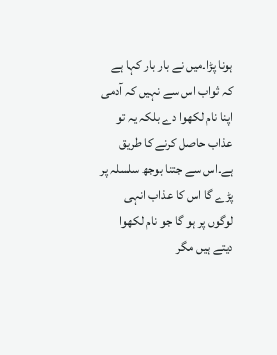ہونا پڑا۔میں نے بار بار کہا ہے کہ ثواب اس سے نہیں کہ آدمی اپنا نام لکھوا دے بلکہ یہ تو عذاب حاصل کرنے کا طریق ہے۔اس سے جتنا بوجھ سلسلہ پر پڑے گا اس کا عذاب انہی لوگوں پر ہو گا جو نام لکھوا دیتے ہیں مگر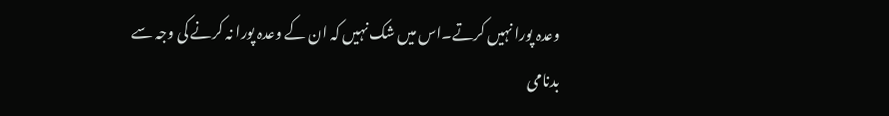وعدہ پورا نہیں کرتے۔اس میں شک نہیں کہ ان کے وعدہ پورا نہ کرنے کی وجہ سے بدنامی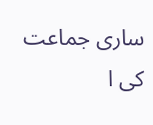ساری جماعت کی ا